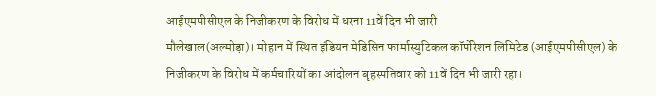आईएमपीसीएल के निजीकरण के विरोध में धरना 11वें दिन भी जारी
मौलेखाल(अल्मोड़ा)। मोहान में स्थित इंडियन मेडिसिन फार्मास्युटिकल कॉर्पोरेशन लिमिटेड (आईएमपीसीएल) के निजीकरण के विरोध में कर्मचारियों का आंदोलन बृहस्पतिवार को 11वें दिन भी जारी रहा।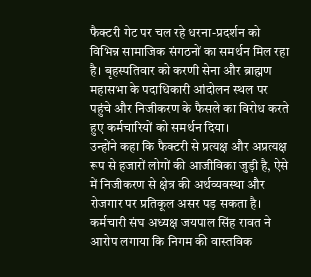फैक्टरी गेट पर चल रहे धरना-प्रदर्शन को विभिन्न सामाजिक संगठनों का समर्थन मिल रहा है। बृहस्पतिवार को करणी सेना और ब्राह्मण महासभा के पदाधिकारी आंदोलन स्थल पर पहुंचे और निजीकरण के फैसले का विरोध करते हुए कर्मचारियों को समर्थन दिया।
उन्होंने कहा कि फैक्टरी से प्रत्यक्ष और अप्रत्यक्ष रूप से हजारों लोगों की आजीविका जुड़ी है, ऐसे में निजीकरण से क्षेत्र की अर्थव्यवस्था और रोजगार पर प्रतिकूल असर पड़ सकता है। कर्मचारी संघ अध्यक्ष जयपाल सिंह रावत ने आरोप लगाया कि निगम की वास्तविक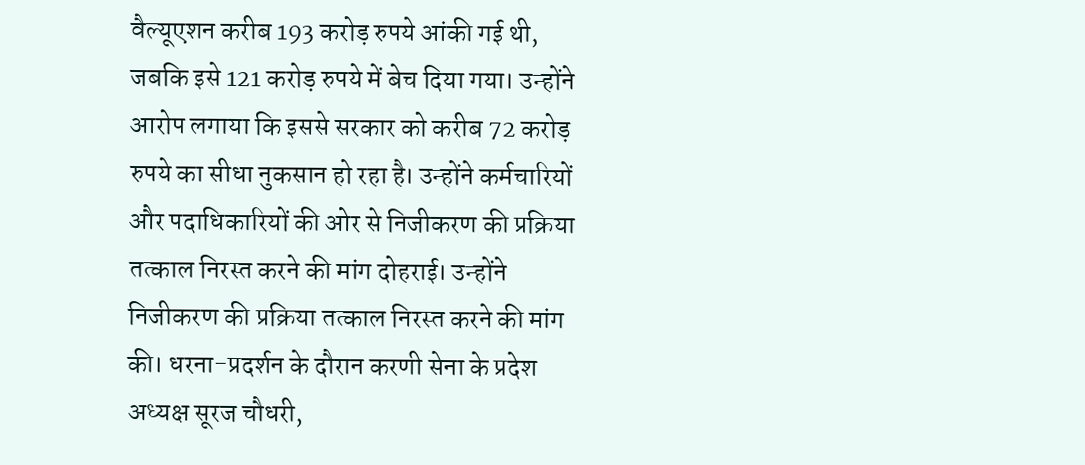वैल्यूएशन करीब 193 करोड़ रुपये आंकी गई थी, जबकि इसे 121 करोड़ रुपये में बेच दिया गया। उन्होंने आरोप लगाया कि इससे सरकार को करीब 72 करोड़ रुपये का सीधा नुकसान हो रहा है। उन्होंने कर्मचारियों और पदाधिकारियों की ओर से निजीकरण की प्रक्रिया तत्काल निरस्त करने की मांग दोहराई। उन्होंने निजीकरण की प्रक्रिया तत्काल निरस्त करने की मांग की। धरना-प्रदर्शन के दौरान करणी सेना के प्रदेश अध्यक्ष सूरज चौधरी,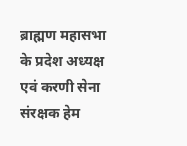ब्राह्मण महासभा के प्रदेश अध्यक्ष एवं करणी सेना संरक्षक हेम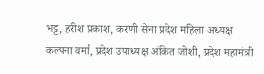भट्ट, हरीश प्रकाश, करणी सेना प्रदेश महिला अध्यक्ष कल्पना वर्मा, प्रदेश उपाध्यक्ष अंकित जोशी, प्रदेश महामंत्री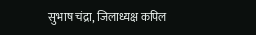सुभाष चंद्रा, जिलाध्यक्ष कपिल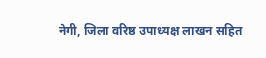नेगी, जिला वरिष्ठ उपाध्यक्ष लाखन सहित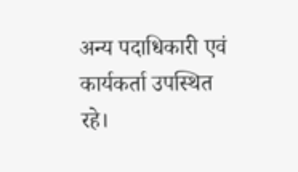अन्य पदाधिकारी एवं कार्यकर्ता उपस्थित रहे।